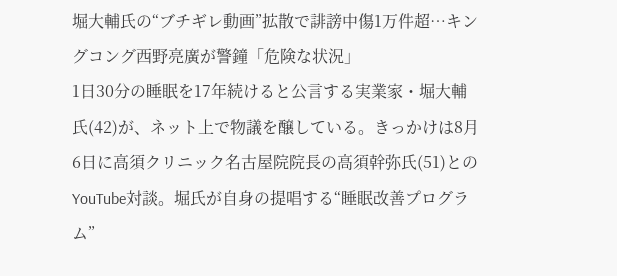堀大輔氏の“ブチギレ動画”拡散で誹謗中傷1万件超…キングコング西野亮廣が警鐘「危険な状況」
1日30分の睡眠を17年続けると公言する実業家・堀大輔氏(42)が、ネット上で物議を醸している。きっかけは8月6日に高須クリニック名古屋院院長の高須幹弥氏(51)とのYouTube対談。堀氏が自身の提唱する“睡眠改善プログラム”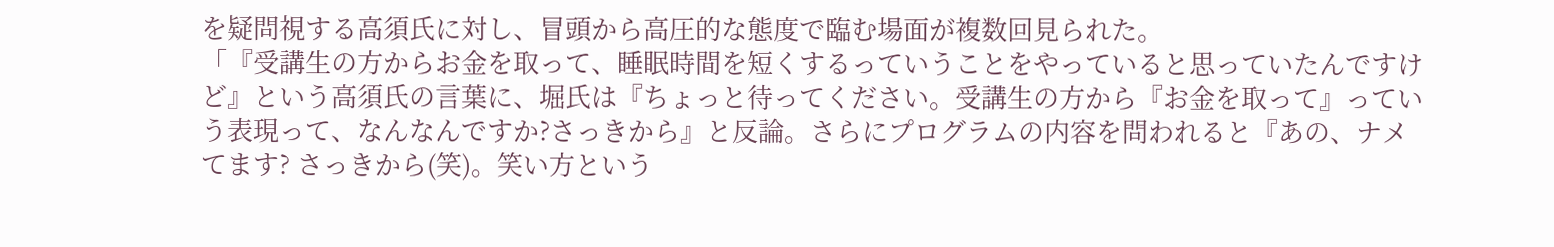を疑問視する高須氏に対し、冒頭から高圧的な態度で臨む場面が複数回見られた。
「『受講生の方からお金を取って、睡眠時間を短くするっていうことをやっていると思っていたんですけど』という高須氏の言葉に、堀氏は『ちょっと待ってください。受講生の方から『お金を取って』っていう表現って、なんなんですか?さっきから』と反論。さらにプログラムの内容を問われると『あの、ナメてます? さっきから(笑)。笑い方という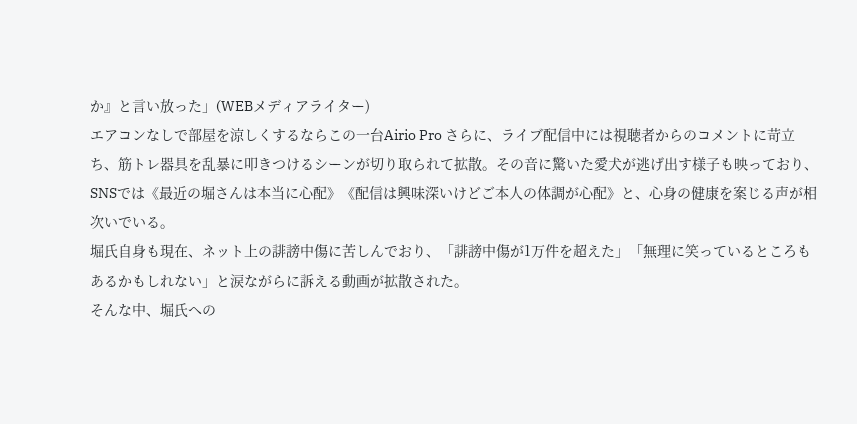か』と言い放った」(WEBメディアライター)
エアコンなしで部屋を涼しくするならこの一台Airio Pro さらに、ライブ配信中には視聴者からのコメントに苛立ち、筋トレ器具を乱暴に叩きつけるシーンが切り取られて拡散。その音に驚いた愛犬が逃げ出す様子も映っており、SNSでは《最近の堀さんは本当に心配》《配信は興味深いけどご本人の体調が心配》と、心身の健康を案じる声が相次いでいる。
堀氏自身も現在、ネット上の誹謗中傷に苦しんでおり、「誹謗中傷が1万件を超えた」「無理に笑っているところもあるかもしれない」と涙ながらに訴える動画が拡散された。
そんな中、堀氏への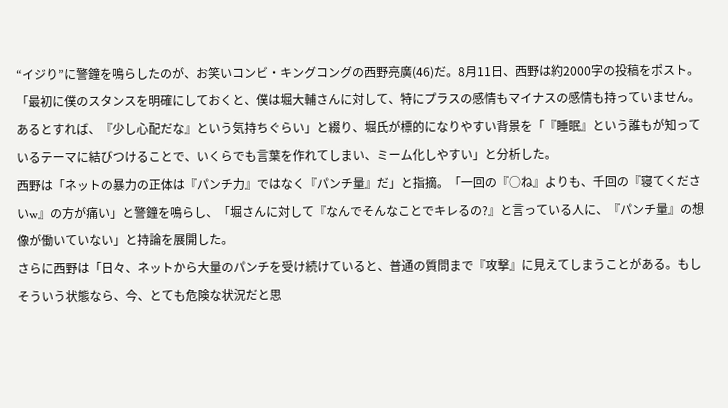“イジり”に警鐘を鳴らしたのが、お笑いコンビ・キングコングの西野亮廣(46)だ。8月11日、西野は約2000字の投稿をポスト。「最初に僕のスタンスを明確にしておくと、僕は堀大輔さんに対して、特にプラスの感情もマイナスの感情も持っていません。あるとすれば、『少し心配だな』という気持ちぐらい」と綴り、堀氏が標的になりやすい背景を「『睡眠』という誰もが知っているテーマに結びつけることで、いくらでも言葉を作れてしまい、ミーム化しやすい」と分析した。
西野は「ネットの暴力の正体は『パンチ力』ではなく『パンチ量』だ」と指摘。「一回の『○ね』よりも、千回の『寝てくださいw』の方が痛い」と警鐘を鳴らし、「堀さんに対して『なんでそんなことでキレるの?』と言っている人に、『パンチ量』の想像が働いていない」と持論を展開した。
さらに西野は「日々、ネットから大量のパンチを受け続けていると、普通の質問まで『攻撃』に見えてしまうことがある。もしそういう状態なら、今、とても危険な状況だと思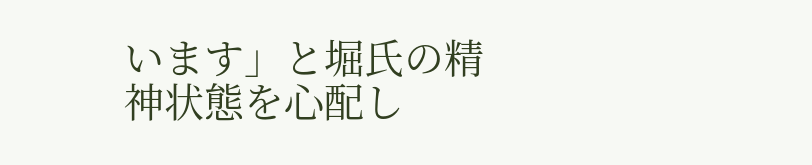います」と堀氏の精神状態を心配し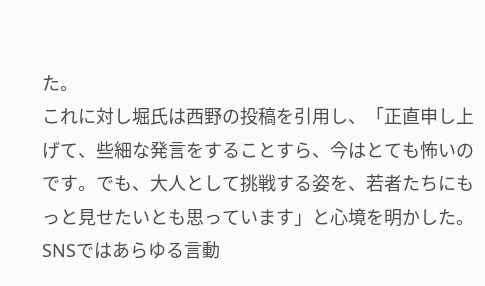た。
これに対し堀氏は西野の投稿を引用し、「正直申し上げて、些細な発言をすることすら、今はとても怖いのです。でも、大人として挑戦する姿を、若者たちにもっと見せたいとも思っています」と心境を明かした。
SNSではあらゆる言動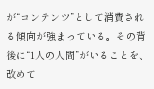が“コンテンツ”として消費される傾向が強まっている。その背後に“1人の人間”がいることを、改めて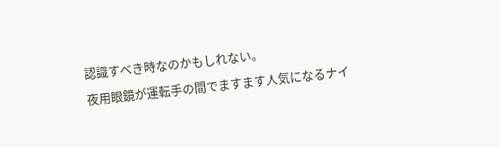認識すべき時なのかもしれない。
夜用眼鏡が運転手の間でますます人気になるナイ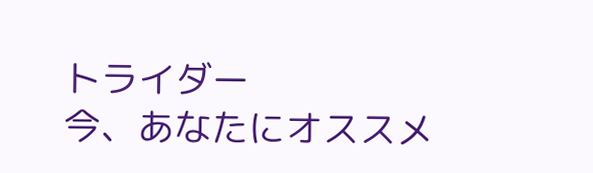トライダー
今、あなたにオススメ